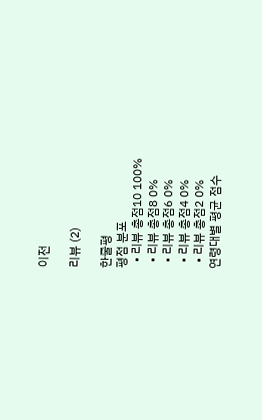이전

리뷰 (2)

한줄평
평점 분포
  • 리뷰 총점10 100%
  • 리뷰 총점8 0%
  • 리뷰 총점6 0%
  • 리뷰 총점4 0%
  • 리뷰 총점2 0%
연령대별 평균 점수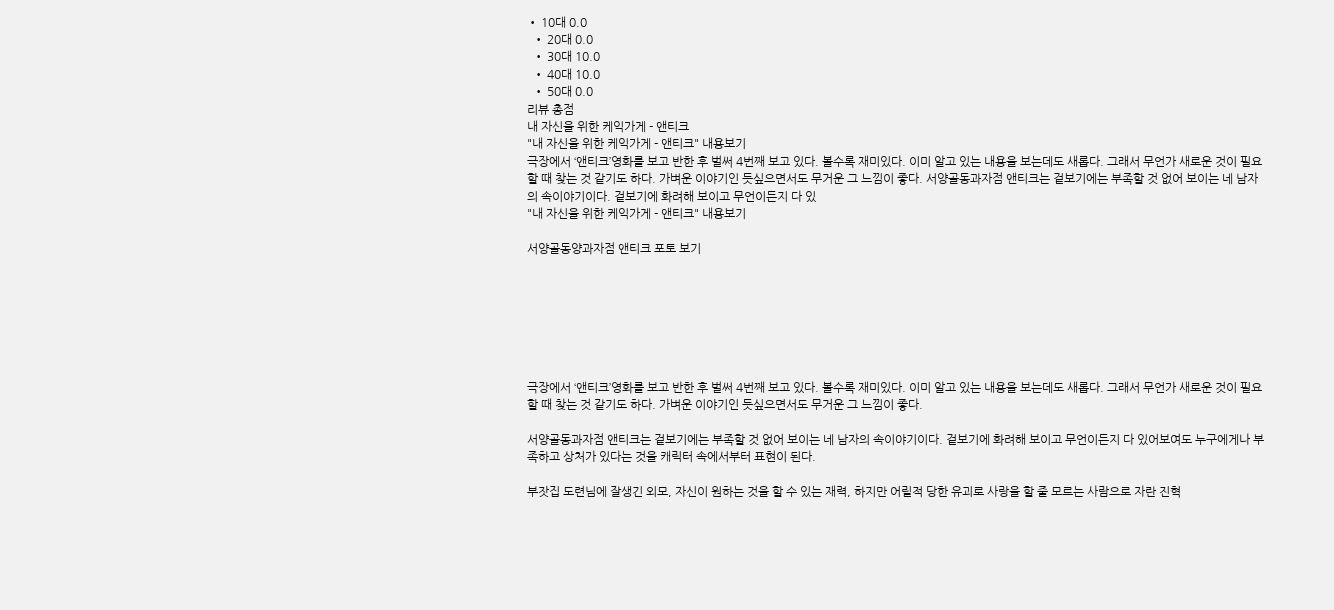• 10대 0.0
  • 20대 0.0
  • 30대 10.0
  • 40대 10.0
  • 50대 0.0
리뷰 총점
내 자신을 위한 케익가게 - 앤티크
"내 자신을 위한 케익가게 - 앤티크" 내용보기
극장에서 ‘앤티크’영화를 보고 반한 후 벌써 4번째 보고 있다. 볼수록 재미있다. 이미 알고 있는 내용을 보는데도 새롭다. 그래서 무언가 새로운 것이 필요할 때 찾는 것 같기도 하다. 가벼운 이야기인 듯싶으면서도 무거운 그 느낌이 좋다. 서양골동과자점 앤티크는 겉보기에는 부족할 것 없어 보이는 네 남자의 속이야기이다. 겉보기에 화려해 보이고 무언이든지 다 있
"내 자신을 위한 케익가게 - 앤티크" 내용보기

서양골동양과자점 앤티크 포토 보기







극장에서 ‘앤티크’영화를 보고 반한 후 벌써 4번째 보고 있다. 볼수록 재미있다. 이미 알고 있는 내용을 보는데도 새롭다. 그래서 무언가 새로운 것이 필요할 때 찾는 것 같기도 하다. 가벼운 이야기인 듯싶으면서도 무거운 그 느낌이 좋다.

서양골동과자점 앤티크는 겉보기에는 부족할 것 없어 보이는 네 남자의 속이야기이다. 겉보기에 화려해 보이고 무언이든지 다 있어보여도 누구에게나 부족하고 상처가 있다는 것을 캐릭터 속에서부터 표현이 된다.

부잣집 도련님에 잘생긴 외모, 자신이 원하는 것을 할 수 있는 재력, 하지만 어릴적 당한 유괴로 사랑을 할 줄 모르는 사람으로 자란 진혁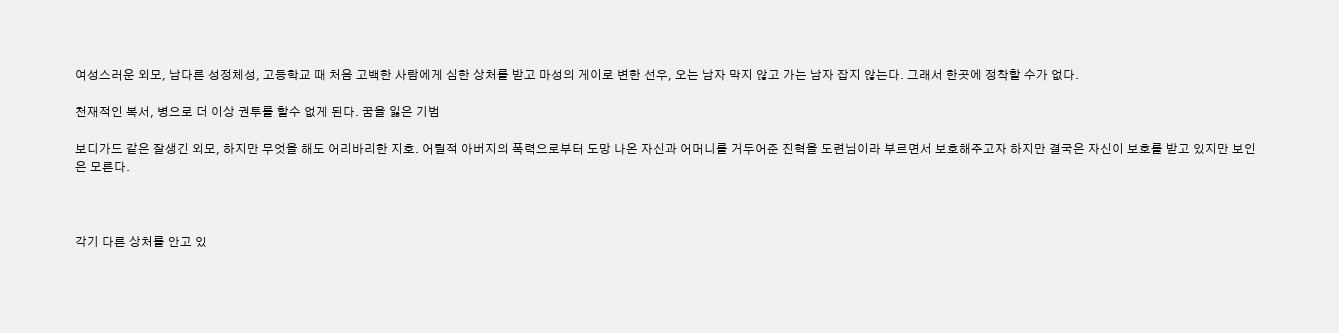여성스러운 외모, 남다른 성정체성, 고등학교 때 처음 고백한 사람에게 심한 상처를 받고 마성의 게이로 변한 선우, 오는 남자 막지 않고 가는 남자 잡지 않는다. 그래서 한곳에 정착할 수가 없다.

천재적인 복서, 병으로 더 이상 권투를 할수 없게 된다. 꿈을 잃은 기범

보디가드 같은 잘생긴 외모, 하지만 무엇을 해도 어리바리한 지호. 어릴적 아버지의 폭력으로부터 도망 나온 자신과 어머니를 거두어준 진혁을 도련님이라 부르면서 보호해주고자 하지만 결국은 자신이 보호를 받고 있지만 보인은 모른다.



각기 다른 상처를 안고 있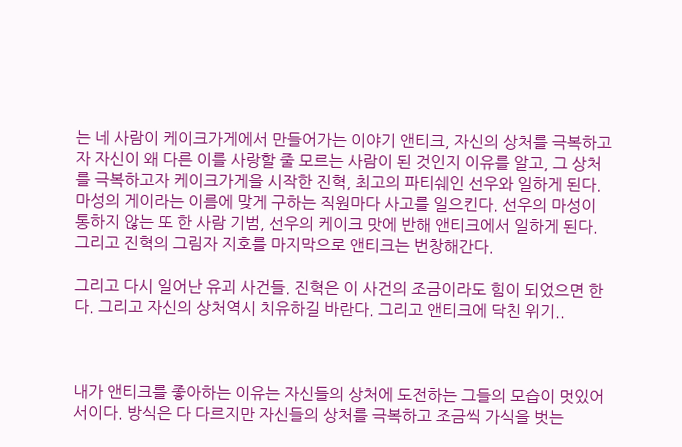는 네 사람이 케이크가게에서 만들어가는 이야기 앤티크, 자신의 상처를 극복하고자 자신이 왜 다른 이를 사랑할 줄 모르는 사람이 된 것인지 이유를 알고, 그 상처를 극복하고자 케이크가게을 시작한 진혁, 최고의 파티쉐인 선우와 일하게 된다. 마성의 게이라는 이름에 맞게 구하는 직원마다 사고를 일으킨다. 선우의 마성이 통하지 않는 또 한 사람 기범, 선우의 케이크 맛에 반해 앤티크에서 일하게 된다. 그리고 진혁의 그림자 지호를 마지막으로 앤티크는 번창해간다.

그리고 다시 일어난 유괴 사건들. 진혁은 이 사건의 조금이라도 힘이 되었으면 한다. 그리고 자신의 상처역시 치유하길 바란다. 그리고 앤티크에 닥친 위기..



내가 앤티크를 좋아하는 이유는 자신들의 상처에 도전하는 그들의 모습이 멋있어서이다. 방식은 다 다르지만 자신들의 상처를 극복하고 조금씩 가식을 벗는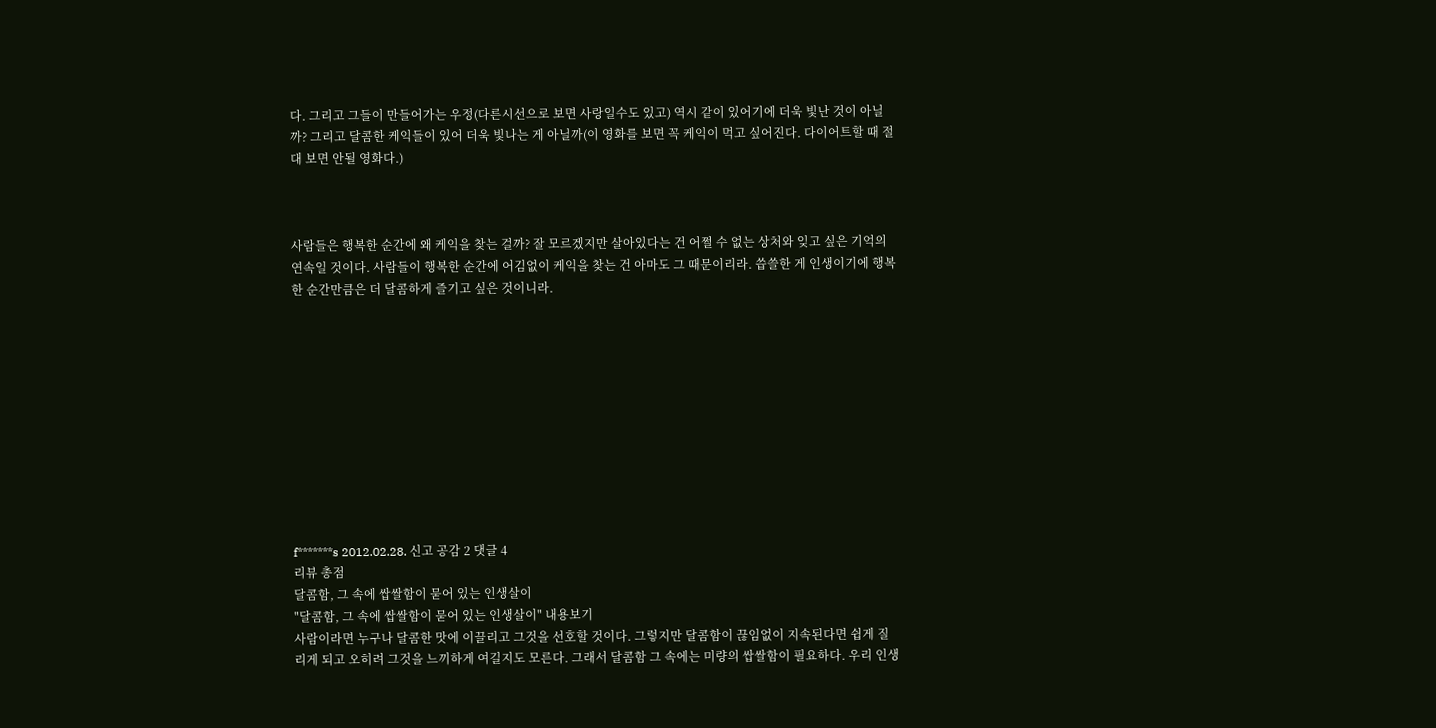다. 그리고 그들이 만들어가는 우정(다른시선으로 보면 사랑일수도 있고) 역시 같이 있어기에 더욱 빛난 것이 아닐까? 그리고 달콤한 케익들이 있어 더욱 빛나는 게 아닐까(이 영화를 보면 꼭 케익이 먹고 싶어진다. 다이어트할 때 절대 보면 안될 영화다.)



사람들은 행복한 순간에 왜 케익을 찾는 걸까? 잘 모르겠지만 살아있다는 건 어쩔 수 없는 상처와 잊고 싶은 기억의 연속일 것이다. 사람들이 행복한 순간에 어김없이 케익을 찾는 건 아마도 그 때문이리라. 씁쓸한 게 인생이기에 행복한 순간만큼은 더 달콤하게 즐기고 싶은 것이니라.











f*******s 2012.02.28. 신고 공감 2 댓글 4
리뷰 총점
달콤함, 그 속에 쌉쌀함이 묻어 있는 인생살이
"달콤함, 그 속에 쌉쌀함이 묻어 있는 인생살이" 내용보기
사람이라면 누구나 달콤한 맛에 이끌리고 그것을 선호할 것이다. 그렇지만 달콤함이 끊임없이 지속된다면 쉽게 질리게 되고 오히려 그것을 느끼하게 여길지도 모른다. 그래서 달콤함 그 속에는 미량의 쌉쌀함이 필요하다. 우리 인생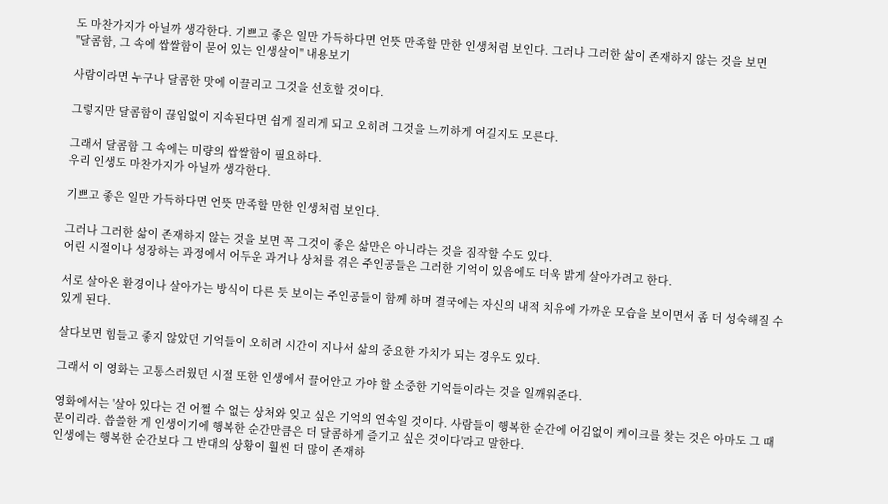도 마찬가지가 아닐까 생각한다. 기쁘고 좋은 일만 가득하다면 언뜻 만족할 만한 인생처럼 보인다. 그러나 그러한 삶이 존재하지 않는 것을 보면
"달콤함, 그 속에 쌉쌀함이 묻어 있는 인생살이" 내용보기

사람이라면 누구나 달콤한 맛에 이끌리고 그것을 선호할 것이다.

그렇지만 달콤함이 끊임없이 지속된다면 쉽게 질리게 되고 오히려 그것을 느끼하게 여길지도 모른다.

그래서 달콤함 그 속에는 미량의 쌉쌀함이 필요하다.
우리 인생도 마찬가지가 아닐까 생각한다.

기쁘고 좋은 일만 가득하다면 언뜻 만족할 만한 인생처럼 보인다.

그러나 그러한 삶이 존재하지 않는 것을 보면 꼭 그것이 좋은 삶만은 아니라는 것을 짐작할 수도 있다.
어린 시절이나 성장하는 과정에서 어두운 과거나 상처를 겪은 주인공들은 그러한 기억이 있음에도 더욱 밝게 살아가려고 한다.

서로 살아온 환경이나 살아가는 방식이 다른 듯 보이는 주인공들이 함께 하며 결국에는 자신의 내적 치유에 가까운 모습을 보이면서 좀 더 성숙해질 수 있게 된다.

살다보면 힘들고 좋지 않았던 기억들이 오히려 시간이 지나서 삶의 중요한 가치가 되는 경우도 있다.

그래서 이 영화는 고통스러웠던 시절 또한 인생에서 끌어안고 가야 할 소중한 기억들이라는 것을 일깨워준다.

영화에서는 '살아 있다는 건 어쩔 수 없는 상처와 잊고 싶은 기억의 연속일 것이다. 사람들이 행복한 순간에 어김없이 케이크를 찾는 것은 아마도 그 때문이리라. 씁쓸한 게 인생이기에 행복한 순간만큼은 더 달콤하게 즐기고 싶은 것이다'라고 말한다.
인생에는 행복한 순간보다 그 반대의 상황이 훨씬 더 많이 존재하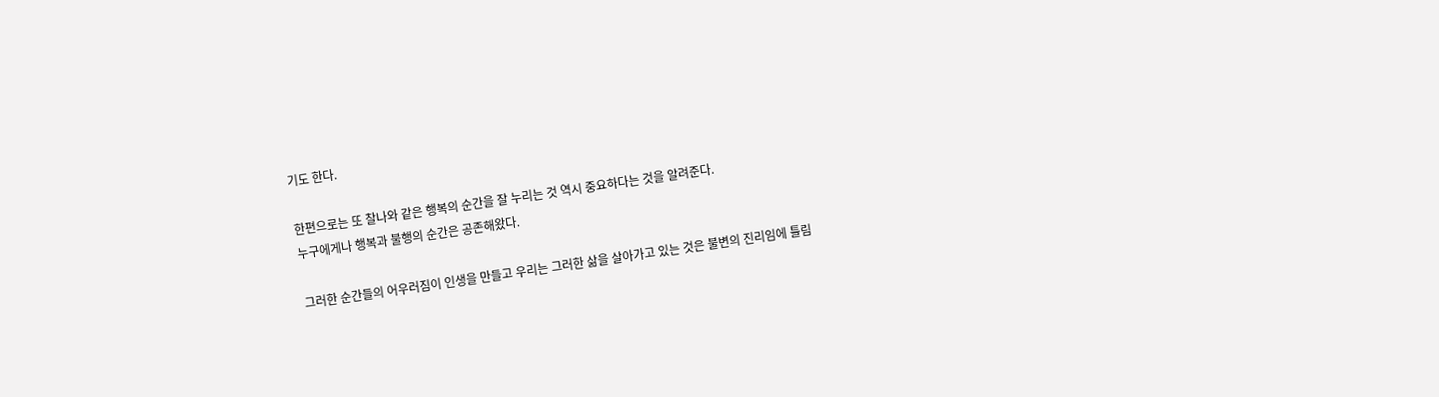기도 한다.

한편으로는 또 찰나와 같은 행복의 순간을 잘 누리는 것 역시 중요하다는 것을 알려준다.
누구에게나 행복과 불행의 순간은 공존해왔다.

그러한 순간들의 어우러짐이 인생을 만들고 우리는 그러한 삶을 살아가고 있는 것은 불변의 진리임에 틀림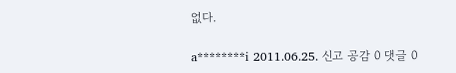없다.

a********i 2011.06.25. 신고 공감 0 댓글 0